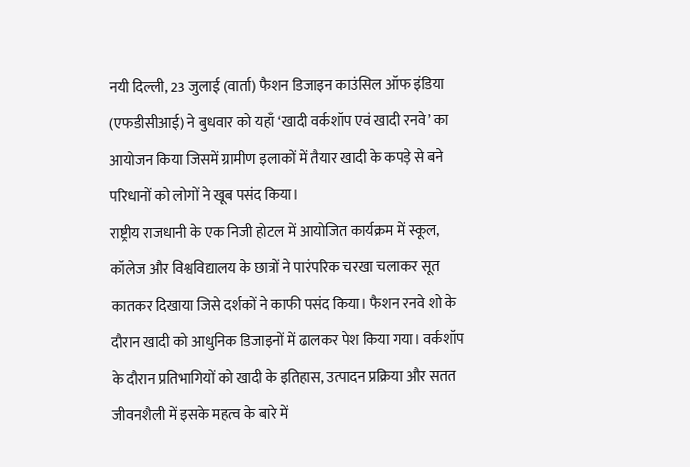नयी दिल्ली, 23 जुलाई (वार्ता) फैशन डिजाइन काउंसिल ऑफ इंडिया (एफडीसीआई) ने बुधवार को यहाँ ‘खादी वर्कशॉप एवं खादी रनवे’ का आयोजन किया जिसमें ग्रामीण इलाकों में तैयार खादी के कपड़े से बने परिधानों को लोगों ने खूब पसंद किया।
राष्ट्रीय राजधानी के एक निजी होटल में आयोजित कार्यक्रम में स्कूल, कॉलेज और विश्वविद्यालय के छात्रों ने पारंपरिक चरखा चलाकर सूत कातकर दिखाया जिसे दर्शकों ने काफी पसंद किया। फैशन रनवे शो के दौरान खादी को आधुनिक डिजाइनों में ढालकर पेश किया गया। वर्कशॉप के दौरान प्रतिभागियों को खादी के इतिहास, उत्पादन प्रक्रिया और सतत जीवनशैली में इसके महत्व के बारे में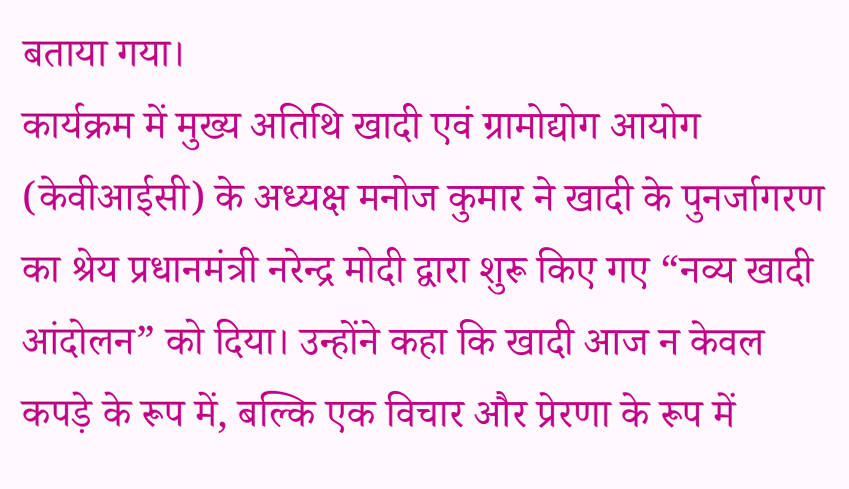बताया गया।
कार्यक्रम में मुख्य अतिथि खादी एवं ग्रामोद्योग आयोग (केवीआईसी) के अध्यक्ष मनोज कुमार ने खादी के पुनर्जागरण का श्रेय प्रधानमंत्री नरेन्द्र मोदी द्वारा शुरू किए गए “नव्य खादी आंदोलन” को दिया। उन्होंने कहा कि खादी आज न केवल कपड़े के रूप में, बल्कि एक विचार और प्रेरणा के रूप में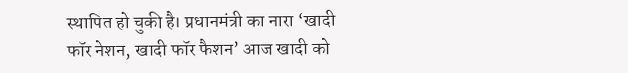स्थापित हो चुकी है। प्रधानमंत्री का नारा ‘खादी फॉर नेशन, खादी फॉर फैशन’ आज खादी को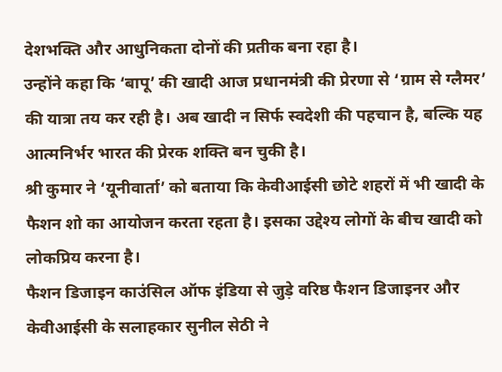देशभक्ति और आधुनिकता दोनों की प्रतीक बना रहा है।
उन्होंने कहा कि ‘बापू’ की खादी आज प्रधानमंत्री की प्रेरणा से ‘ग्राम से ग्लैमर’ की यात्रा तय कर रही है। अब खादी न सिर्फ स्वदेशी की पहचान है, बल्कि यह आत्मनिर्भर भारत की प्रेरक शक्ति बन चुकी है।
श्री कुमार ने ‘यूनीवार्ता’ को बताया कि केवीआईसी छोटे शहरों में भी खादी के फैशन शो का आयोजन करता रहता है। इसका उद्देश्य लोगों के बीच खादी को लोकप्रिय करना है।
फैशन डिजाइन काउंसिल ऑफ इंडिया से जुड़े वरिष्ठ फैशन डिजाइनर और केवीआईसी के सलाहकार सुनील सेठी ने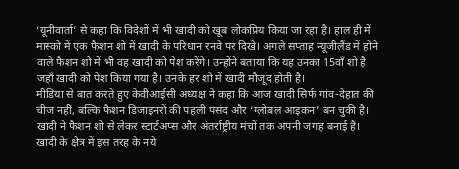‘यूनीवार्ता’ से कहा कि विदेशों में भी खादी को खूब लोकप्रिय किया जा रहा है। हाल ही में मास्को में एक फैशन शो में खादी के परिधान रनवे पर दिखे। अगले सप्ताह न्यूजीलैंड में होने वाले फैशन शो में भी वह खादी को पेश करेंगे। उन्होंने बताया कि यह उनका 15वाँ शो है जहाँ खादी को पेश किया गया है। उनके हर शो में खादी मौजूद होती है।
मीडिया से बात करते हुए केवीआईसी अध्यक्ष ने कहा कि आज खादी सिर्फ गांव-देहात की चीज नहीं, बल्कि फैशन डिजाइनरों की पहली पसंद और ‘ग्लोबल आइकन’ बन चुकी है। खादी ने फैशन शो से लेकर स्टार्टअप्स और अंतर्राष्ट्रीय मंचों तक अपनी जगह बनाई है। खादी के क्षेत्र में इस तरह के नये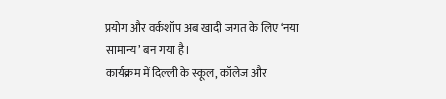प्रयोग और वर्कशॉप अब खादी जगत के लिए ‘नया सामान्य’ बन गया है।
कार्यक्रम में दिल्ली के स्कूल, कॉलेज और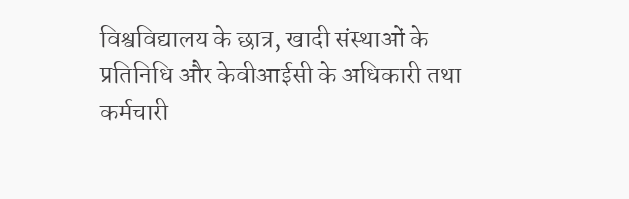विश्वविद्यालय के छात्र, खादी संस्थाओं के प्रतिनिधि और केवीआईसी के अधिकारी तथा कर्मचारी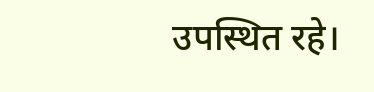उपस्थित रहे।